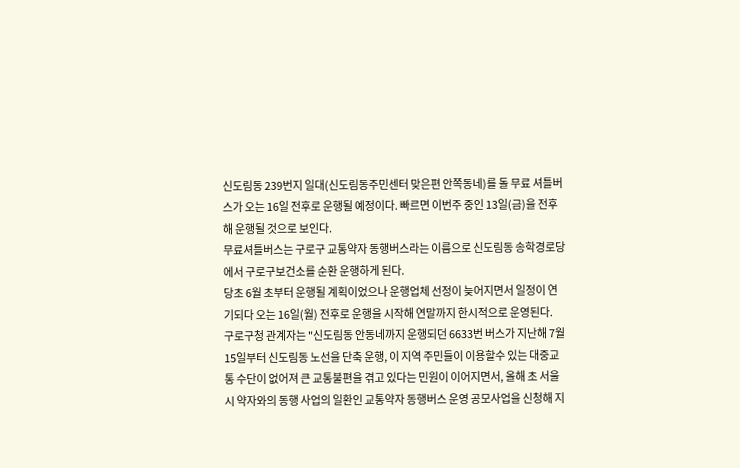신도림동 239번지 일대(신도림동주민센터 맞은편 안쪽동네)를 돌 무료 셔틀버스가 오는 16일 전후로 운행될 예정이다. 빠르면 이번주 중인 13일(금)을 전후해 운행될 것으로 보인다.
무료셔틀버스는 구로구 교통약자 동행버스라는 이름으로 신도림동 송학경로당에서 구로구보건소를 순환 운행하게 된다.
당초 6월 초부터 운행될 계획이었으나 운행업체 선정이 늦어지면서 일정이 연기되다 오는 16일(월) 전후로 운행을 시작해 연말까지 한시적으로 운영된다.
구로구청 관계자는 "신도림동 안동네까지 운행되던 6633번 버스가 지난해 7월 15일부터 신도림동 노선을 단축 운행, 이 지역 주민들이 이용할수 있는 대중교통 수단이 없어져 큰 교통불편을 겪고 있다는 민원이 이어지면서, 올해 초 서울시 약자와의 동행 사업의 일환인 교통약자 동행버스 운영 공모사업을 신청해 지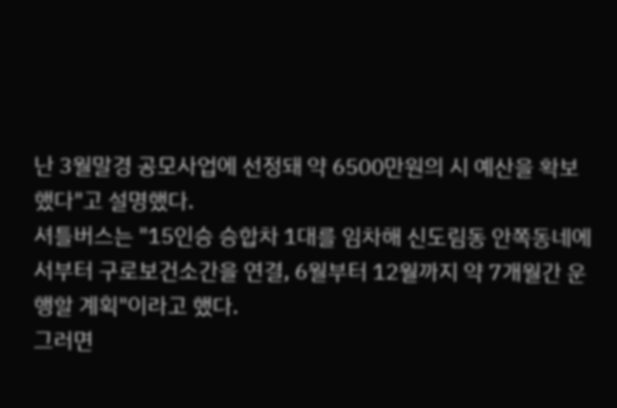난 3월말경 공모사업에 선정돼 약 6500만원의 시 예산을 확보했다"고 설명했다.
셔틀버스는 "15인승 승합차 1대를 임차해 신도림동 안쪽동네에서부터 구로보건소간을 연결, 6월부터 12월까지 약 7개월간 운행할 계획"이라고 했다.
그러면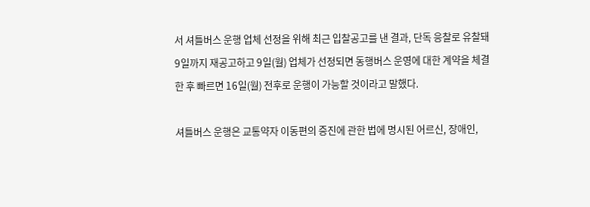서 셔틀버스 운행 업체 선정을 위해 최근 입찰공고를 낸 결과, 단독 응찰로 유찰돼 9일까지 재공고하고 9일(월) 업체가 선정되면 동행버스 운영에 대한 계약을 체결한 후 빠르면 16일(월) 전후로 운행이 가능할 것이라고 말했다.

셔틀버스 운행은 교통약자 이동편의 증진에 관한 법에 명시된 어르신, 장애인,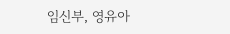임신부, 영유아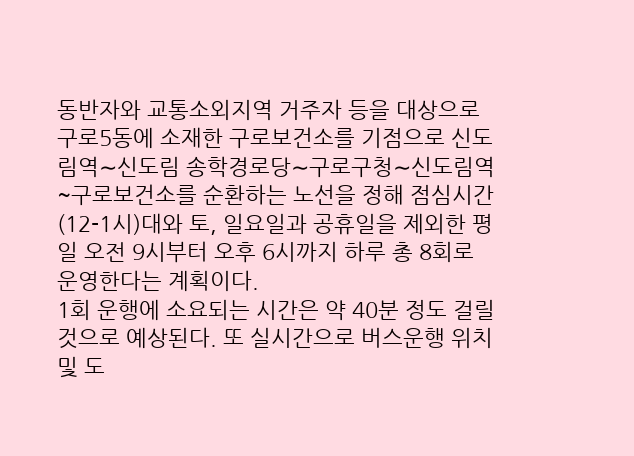동반자와 교통소외지역 거주자 등을 대상으로 구로5동에 소재한 구로보건소를 기점으로 신도림역∼신도림 송학경로당∼구로구청∼신도림역~구로보건소를 순환하는 노선을 정해 점심시간(12-1시)대와 토, 일요일과 공휴일을 제외한 평일 오전 9시부터 오후 6시까지 하루 총 8회로 운영한다는 계획이다.
1회 운행에 소요되는 시간은 약 40분 정도 걸릴 것으로 예상된다. 또 실시간으로 버스운행 위치 및 도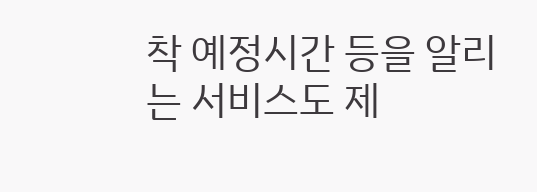착 예정시간 등을 알리는 서비스도 제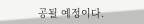공될 예정이다.